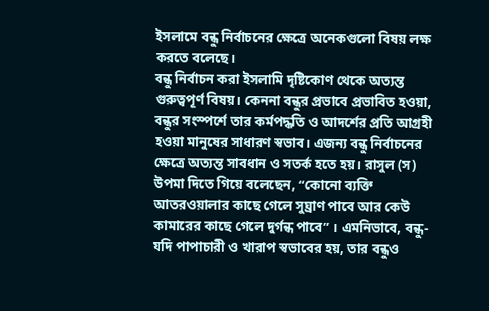ইসলামে বন্ধু নির্বাচনের ক্ষেত্রে অনেকগুলো বিষয় লক্ষ করতে বলেছে।
বন্ধু নির্বাচন করা ইসলামি দৃষ্টিকোণ থেকে অত্যন্ত গুরুত্বপূর্ণ বিষয়। কেননা বন্ধুর প্রভাবে প্রভাবিত হওয়া, বন্ধুর সংস্পর্শে তার কর্মপদ্ধতি ও আদর্শের প্রতি আগ্রহী হওয়া মানুষের সাধারণ স্বভাব। এজন্য বন্ধু নির্বাচনের ক্ষেত্রে অত্যন্ত সাবধান ও সতর্ক হতে হয়। রাসুল (স) উপমা দিতে গিয়ে বলেছেন, “কোনো ব্যক্তি আতরওয়ালার কাছে গেলে সুঘ্রাণ পাবে আর কেউ কামারের কাছে গেলে দুর্গন্ধ পাবে” । এমনিভাবে, বন্ধু- যদি পাপাচারী ও খারাপ স্বভাবের হয়, তার বন্ধুও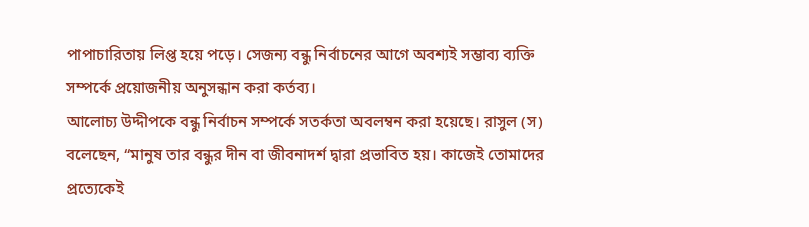পাপাচারিতায় লিপ্ত হয়ে পড়ে। সেজন্য বন্ধু নির্বাচনের আগে অবশ্যই সম্ভাব্য ব্যক্তি সম্পর্কে প্রয়োজনীয় অনুসন্ধান করা কর্তব্য।
আলোচ্য উদ্দীপকে বন্ধু নির্বাচন সম্পর্কে সতর্কতা অবলম্বন করা হয়েছে। রাসুল (স) বলেছেন, “মানুষ তার বন্ধুর দীন বা জীবনাদর্শ দ্বারা প্রভাবিত হয়। কাজেই তোমাদের প্রত্যেকেই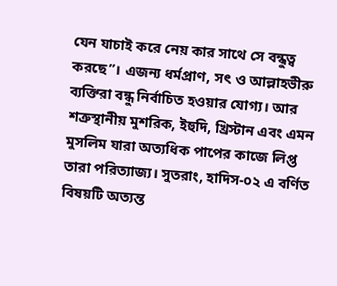যেন যাচাই করে নেয় কার সাথে সে বন্ধুত্ব করছে”। এজন্য ধর্মপ্রাণ, সৎ ও আল্লাহভীরু ব্যক্তিরা বন্ধু নির্বাচিত হওয়ার যোগ্য। আর শত্রুস্থানীয় মুশরিক, ইহুদি, খ্রিস্টান এবং এমন মুসলিম যারা অত্যধিক পাপের কাজে লিপ্ত তারা পরিত্যাজ্য। সুতরাং, হাদিস-০২ এ বর্ণিত বিষয়টি অত্যন্ত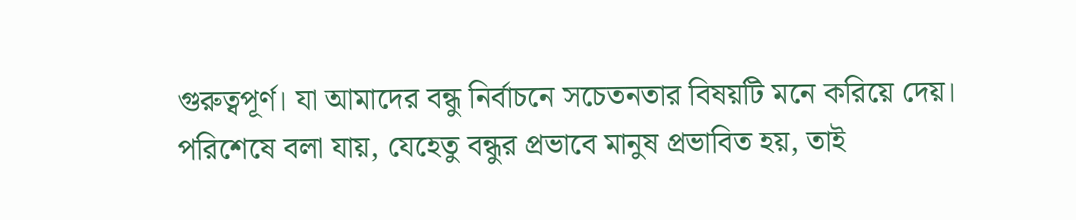গুরুত্বপূর্ণ। যা আমাদের বন্ধু নির্বাচনে সচেতনতার বিষয়টি মনে করিয়ে দেয়।
পরিশেষে বলা যায়, যেহেতু বন্ধুর প্রভাবে মানুষ প্রভাবিত হয়, তাই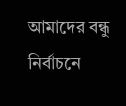আমাদের বন্ধু নির্বাচনে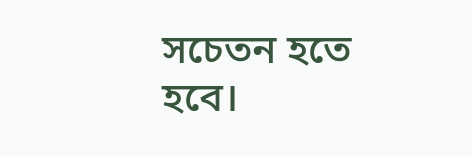সচেতন হতে হবে।